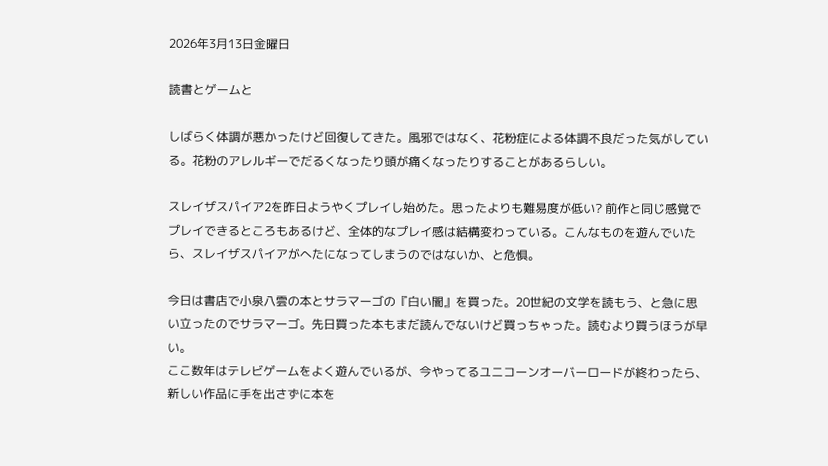2026年3月13日金曜日

読書とゲームと

しばらく体調が悪かったけど回復してきた。風邪ではなく、花粉症による体調不良だった気がしている。花粉のアレルギーでだるくなったり頭が痛くなったりすることがあるらしい。

スレイザスパイア2を昨日ようやくプレイし始めた。思ったよりも難易度が低い? 前作と同じ感覚でプレイできるところもあるけど、全体的なプレイ感は結構変わっている。こんなものを遊んでいたら、スレイザスパイアがへたになってしまうのではないか、と危惧。

今日は書店で小泉八雲の本とサラマーゴの『白い闇』を買った。20世紀の文学を読もう、と急に思い立ったのでサラマーゴ。先日買った本もまだ読んでないけど買っちゃった。読むより買うほうが早い。
ここ数年はテレビゲームをよく遊んでいるが、今やってるユニコーンオーバーロードが終わったら、新しい作品に手を出さずに本を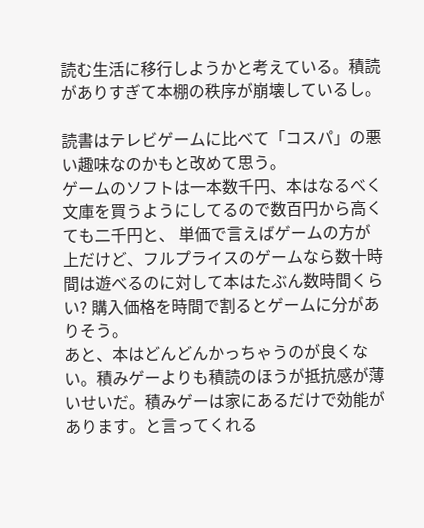読む生活に移行しようかと考えている。積読がありすぎて本棚の秩序が崩壊しているし。

読書はテレビゲームに比べて「コスパ」の悪い趣味なのかもと改めて思う。
ゲームのソフトは一本数千円、本はなるべく文庫を買うようにしてるので数百円から高くても二千円と、 単価で言えばゲームの方が上だけど、フルプライスのゲームなら数十時間は遊べるのに対して本はたぶん数時間くらい? 購入価格を時間で割るとゲームに分がありそう。
あと、本はどんどんかっちゃうのが良くない。積みゲーよりも積読のほうが抵抗感が薄いせいだ。積みゲーは家にあるだけで効能があります。と言ってくれる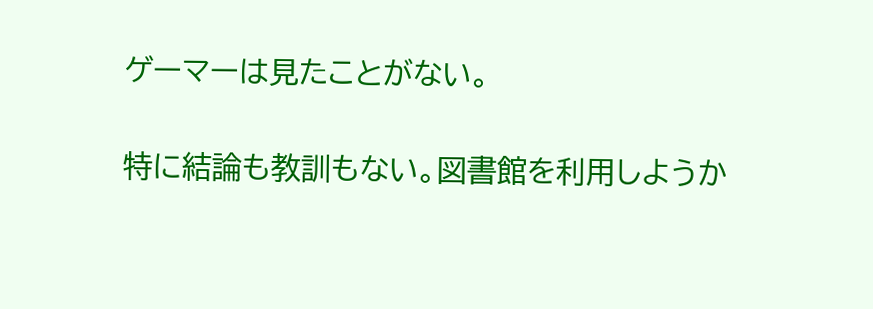ゲーマーは見たことがない。

特に結論も教訓もない。図書館を利用しようか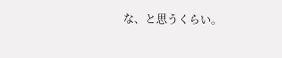な、と思うくらい。